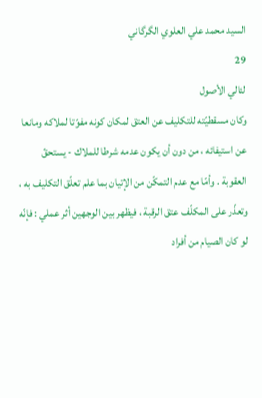السيد محمد علي العلوي الگرگاني
29
لئالي الأصول
وكان مسقطيّته للتكليف عن العتق لمكان كونه مفوّتا لملاكه ومانعا عن استيفائه ، من دون أن يكون عدمه شرطا للملاك - يستحقّ العقوبة . وأمّا مع عدم التمكّن من الإتيان بما علم تعلّق التكليف به ، وتعذّر على المكلّف عتق الرقبة ، فيظهر بين الوجهين أثر عملي : فإنّه لو كان الصيام من أفراد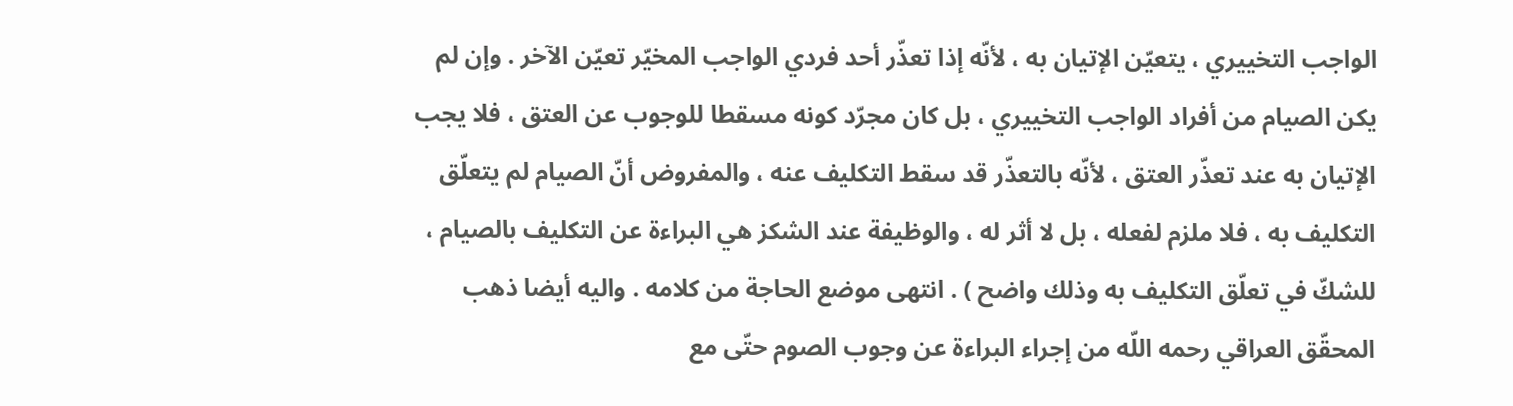الواجب التخييري ، يتعيّن الإتيان به ، لأنّه إذا تعذّر أحد فردي الواجب المخيّر تعيّن الآخر . وإن لم يكن الصيام من أفراد الواجب التخييري ، بل كان مجرّد كونه مسقطا للوجوب عن العتق ، فلا يجب الإتيان به عند تعذّر العتق ، لأنّه بالتعذّر قد سقط التكليف عنه ، والمفروض أنّ الصيام لم يتعلّق التكليف به ، فلا ملزم لفعله ، بل لا أثر له ، والوظيفة عند الشكز هي البراءة عن التكليف بالصيام ، للشكّ في تعلّق التكليف به وذلك واضح ) . انتهى موضع الحاجة من كلامه . واليه أيضا ذهب المحقّق العراقي رحمه اللّه من إجراء البراءة عن وجوب الصوم حتّى مع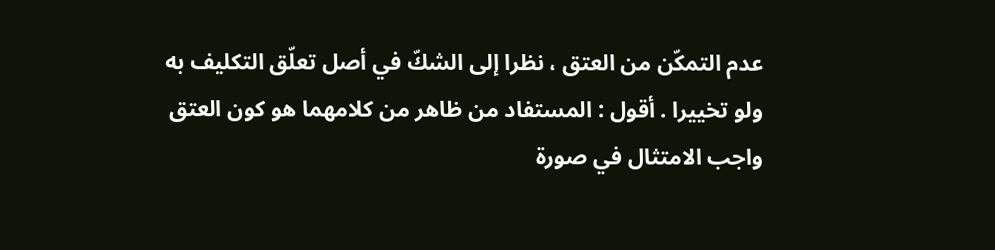عدم التمكّن من العتق ، نظرا إلى الشكّ في أصل تعلّق التكليف به ولو تخييرا . أقول : المستفاد من ظاهر من كلامهما هو كون العتق واجب الامتثال في صورة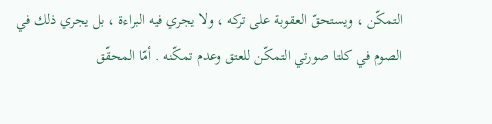التمكّن ، ويستحقّ العقوبة على تركه ، ولا يجري فيه البراءة ، بل يجري ذلك في الصوم في كلتا صورتي التمكّن للعتق وعدم تمكّنه . أمّا المحقّق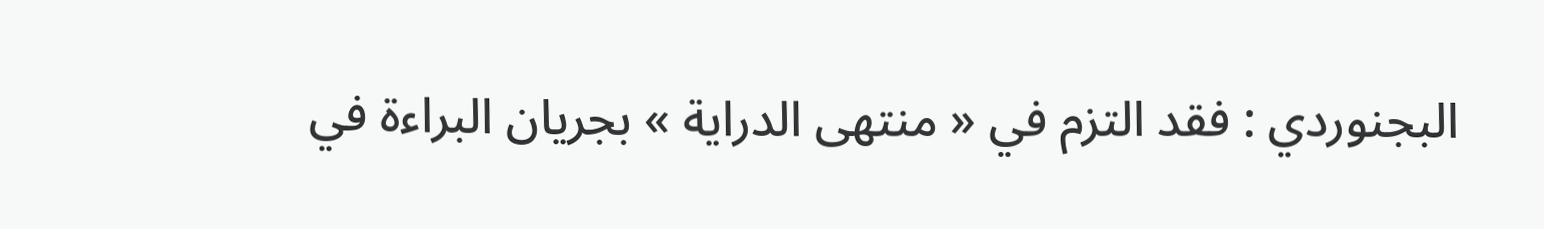البجنوردي : فقد التزم في « منتهى الدراية » بجريان البراءة في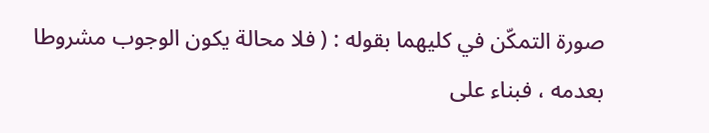صورة التمكّن في كليهما بقوله : ( فلا محالة يكون الوجوب مشروطا بعدمه ، فبناء على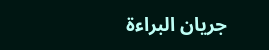جريان البراءة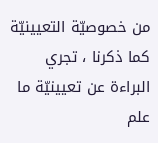من خصوصيّة التعيينيّة كما ذكرنا ، تجري البراءة عن تعيينيّة ما علم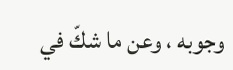وجوبه ، وعن ما شكّ في